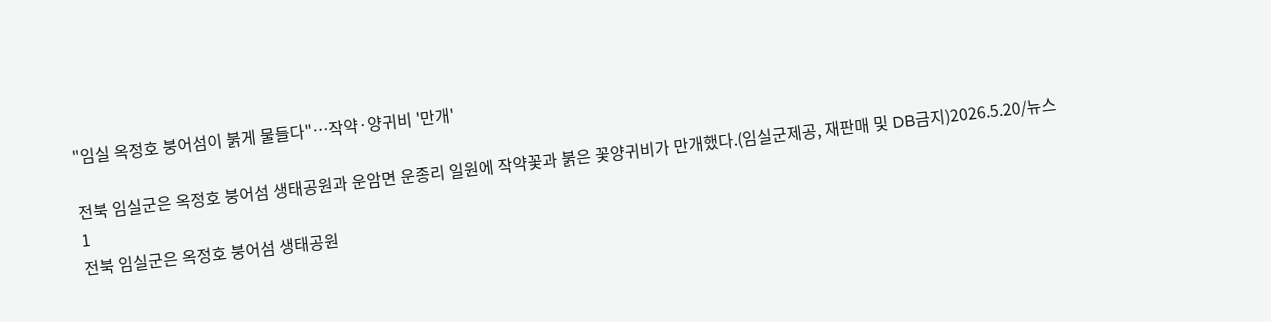"임실 옥정호 붕어섬이 붉게 물들다"…작약·양귀비 '만개'

전북 임실군은 옥정호 붕어섬 생태공원과 운암면 운종리 일원에 작약꽃과 붉은 꽃양귀비가 만개했다.(임실군제공, 재판매 및 DB금지)2026.5.20/뉴스1
전북 임실군은 옥정호 붕어섬 생태공원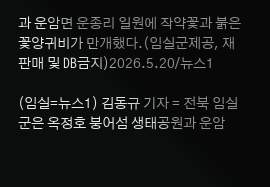과 운암면 운종리 일원에 작약꽃과 붉은 꽃양귀비가 만개했다.(임실군제공, 재판매 및 DB금지)2026.5.20/뉴스1

(임실=뉴스1) 김동규 기자 = 전북 임실군은 옥정호 붕어섬 생태공원과 운암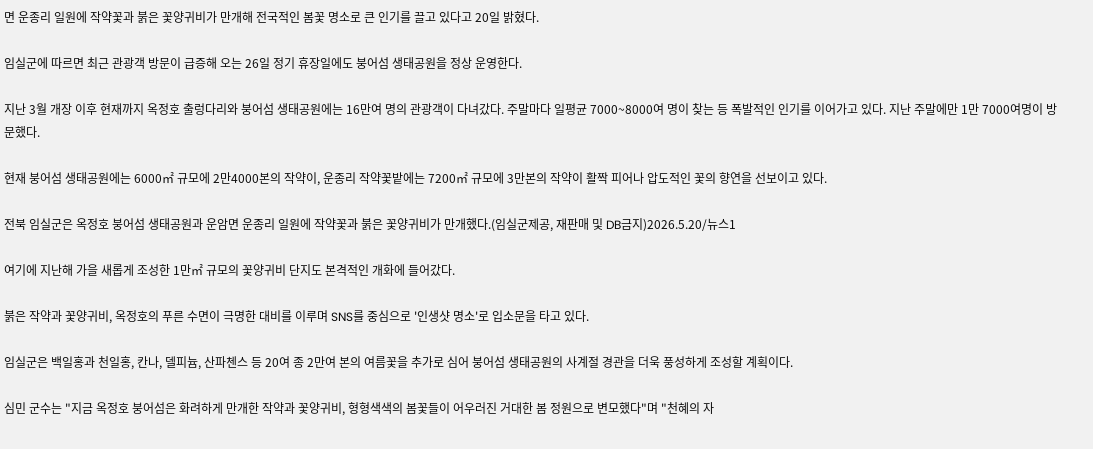면 운종리 일원에 작약꽃과 붉은 꽃양귀비가 만개해 전국적인 봄꽃 명소로 큰 인기를 끌고 있다고 20일 밝혔다.

임실군에 따르면 최근 관광객 방문이 급증해 오는 26일 정기 휴장일에도 붕어섬 생태공원을 정상 운영한다.

지난 3월 개장 이후 현재까지 옥정호 출렁다리와 붕어섬 생태공원에는 16만여 명의 관광객이 다녀갔다. 주말마다 일평균 7000~8000여 명이 찾는 등 폭발적인 인기를 이어가고 있다. 지난 주말에만 1만 7000여명이 방문했다.

현재 붕어섬 생태공원에는 6000㎡ 규모에 2만4000본의 작약이, 운종리 작약꽃밭에는 7200㎡ 규모에 3만본의 작약이 활짝 피어나 압도적인 꽃의 향연을 선보이고 있다.

전북 임실군은 옥정호 붕어섬 생태공원과 운암면 운종리 일원에 작약꽃과 붉은 꽃양귀비가 만개했다.(임실군제공, 재판매 및 DB금지)2026.5.20/뉴스1

여기에 지난해 가을 새롭게 조성한 1만㎡ 규모의 꽃양귀비 단지도 본격적인 개화에 들어갔다.

붉은 작약과 꽃양귀비, 옥정호의 푸른 수면이 극명한 대비를 이루며 SNS를 중심으로 '인생샷 명소'로 입소문을 타고 있다.

임실군은 백일홍과 천일홍, 칸나, 델피늄, 산파첸스 등 20여 종 2만여 본의 여름꽃을 추가로 심어 붕어섬 생태공원의 사계절 경관을 더욱 풍성하게 조성할 계획이다.

심민 군수는 "지금 옥정호 붕어섬은 화려하게 만개한 작약과 꽃양귀비, 형형색색의 봄꽃들이 어우러진 거대한 봄 정원으로 변모했다"며 "천혜의 자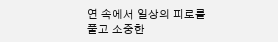연 속에서 일상의 피로를 풀고 소중한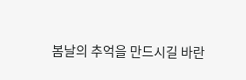봄날의 추억을 만드시길 바란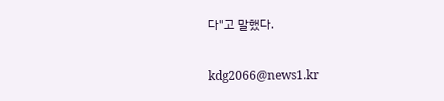다"고 말했다.

kdg2066@news1.kr